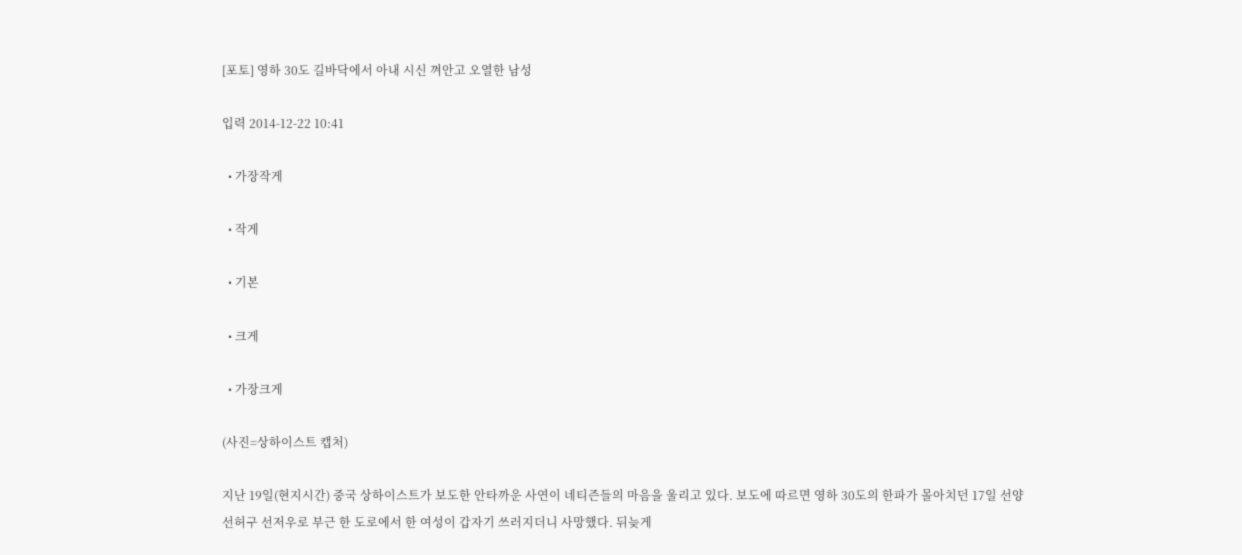[포토] 영하 30도 길바닥에서 아내 시신 껴안고 오열한 남성

입력 2014-12-22 10:41

  • 가장작게

  • 작게

  • 기본

  • 크게

  • 가장크게

(사진=상하이스트 캡처)

지난 19일(현지시간) 중국 상하이스트가 보도한 안타까운 사연이 네티즌들의 마음을 울리고 있다. 보도에 따르면 영하 30도의 한파가 몰아치던 17일 선양 선허구 선저우로 부근 한 도로에서 한 여성이 갑자기 쓰러지더니 사망했다. 뒤늦게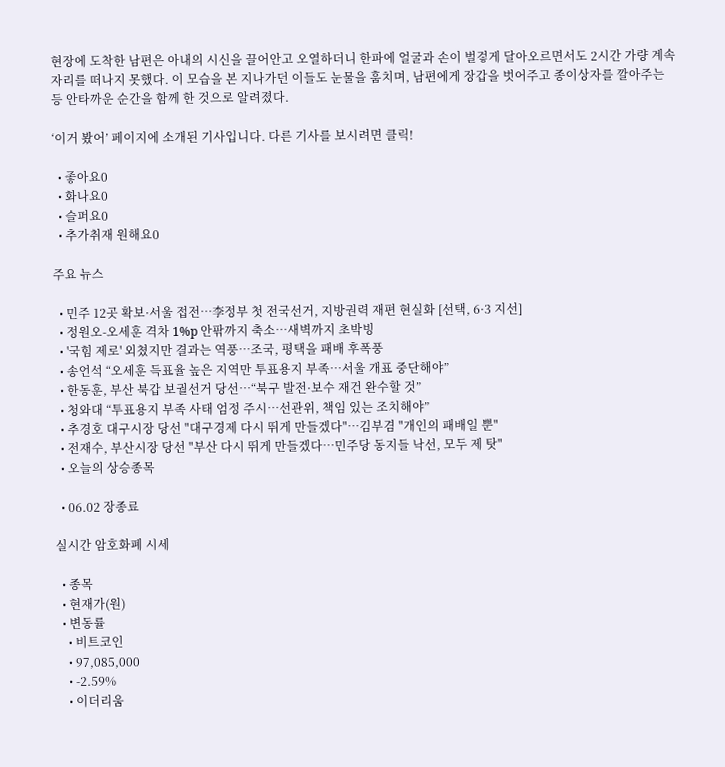현장에 도착한 남편은 아내의 시신을 끌어안고 오열하더니 한파에 얼굴과 손이 벌겋게 달아오르면서도 2시간 가량 계속 자리를 떠나지 못했다. 이 모습을 본 지나가던 이들도 눈물을 훔치며, 남편에게 장갑을 벗어주고 종이상자를 깔아주는 등 안타까운 순간을 함께 한 것으로 알려졌다.

‘이거 봤어’ 페이지에 소개된 기사입니다. 다른 기사를 보시려면 클릭!

  • 좋아요0
  • 화나요0
  • 슬퍼요0
  • 추가취재 원해요0

주요 뉴스

  • 민주 12곳 확보·서울 접전…李정부 첫 전국선거, 지방권력 재편 현실화 [선택, 6·3 지선]
  • 정원오-오세훈 격차 1%p 안팎까지 축소…새벽까지 초박빙
  • '국힘 제로' 외쳤지만 결과는 역풍…조국, 평택을 패배 후폭풍
  • 송언석 “오세훈 득표율 높은 지역만 투표용지 부족…서울 개표 중단해야”
  • 한동훈, 부산 북갑 보궐선거 당선…“북구 발전·보수 재건 완수할 것”
  • 청와대 “투표용지 부족 사태 엄정 주시…선관위, 책임 있는 조치해야”
  • 추경호 대구시장 당선 "대구경제 다시 뛰게 만들겠다"…김부겸 "개인의 패배일 뿐"
  • 전재수, 부산시장 당선 "부산 다시 뛰게 만들겠다…민주당 동지들 낙선, 모두 제 탓"
  • 오늘의 상승종목

  • 06.02 장종료

실시간 암호화폐 시세

  • 종목
  • 현재가(원)
  • 변동률
    • 비트코인
    • 97,085,000
    • -2.59%
    • 이더리움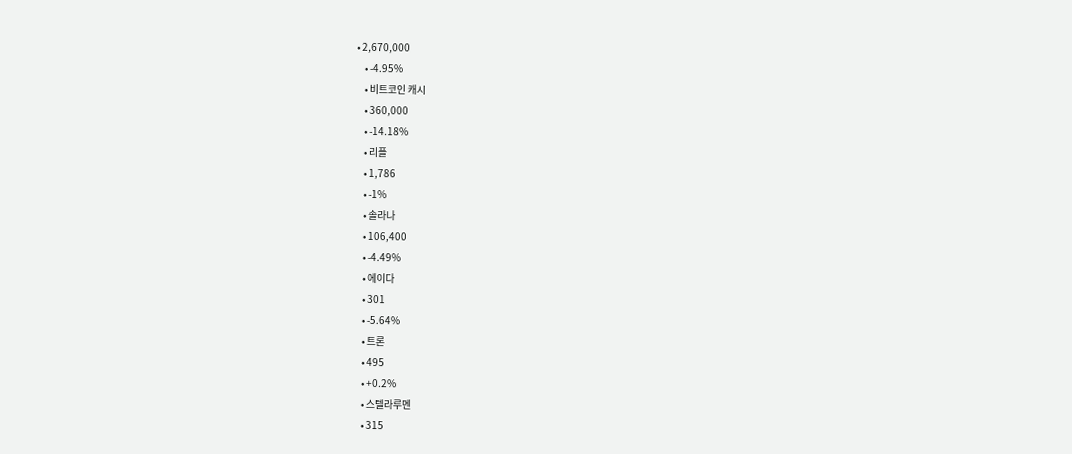• 2,670,000
    • -4.95%
    • 비트코인 캐시
    • 360,000
    • -14.18%
    • 리플
    • 1,786
    • -1%
    • 솔라나
    • 106,400
    • -4.49%
    • 에이다
    • 301
    • -5.64%
    • 트론
    • 495
    • +0.2%
    • 스텔라루멘
    • 315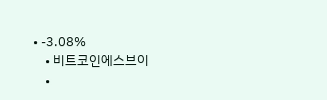• -3.08%
    • 비트코인에스브이
    •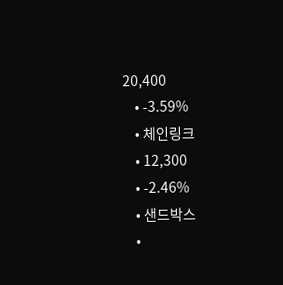20,400
    • -3.59%
    • 체인링크
    • 12,300
    • -2.46%
    • 샌드박스
    •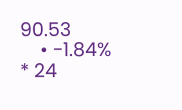90.53
    • -1.84%
* 24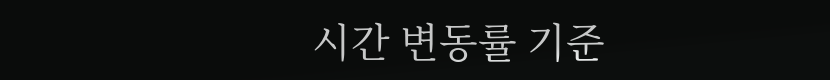시간 변동률 기준